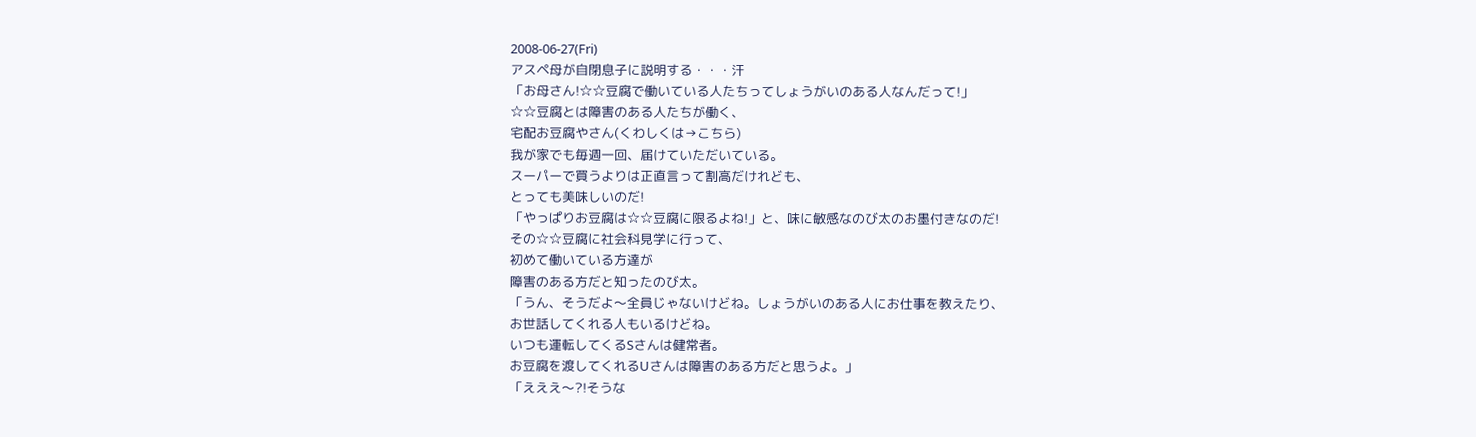2008-06-27(Fri)
アスペ母が自閉息子に説明する・・・汗
「お母さん!☆☆豆腐で働いている人たちってしょうがいのある人なんだって!」
☆☆豆腐とは障害のある人たちが働く、
宅配お豆腐やさん(くわしくは→こちら)
我が家でも毎週一回、届けていただいている。
スーパーで買うよりは正直言って割高だけれども、
とっても美味しいのだ!
「やっぱりお豆腐は☆☆豆腐に限るよね!」と、味に敏感なのび太のお墨付きなのだ!
その☆☆豆腐に社会科見学に行って、
初めて働いている方達が
障害のある方だと知ったのび太。
「うん、そうだよ〜全員じゃないけどね。しょうがいのある人にお仕事を教えたり、
お世話してくれる人もいるけどね。
いつも運転してくるSさんは健常者。
お豆腐を渡してくれるUさんは障害のある方だと思うよ。」
「えええ〜?!そうな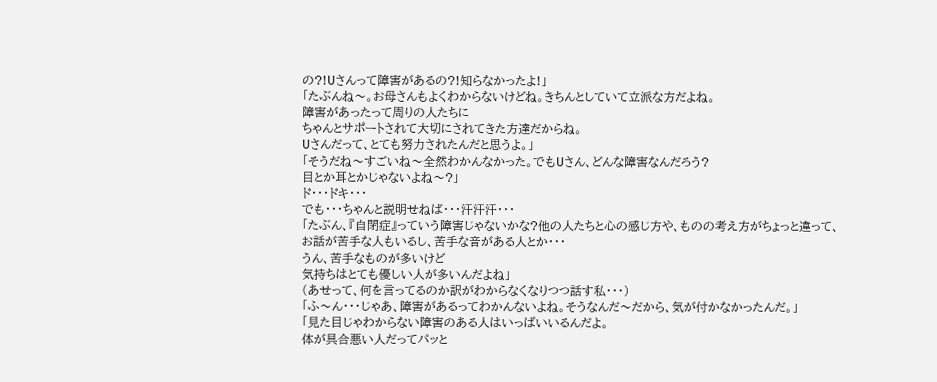の?!Uさんって障害があるの?!知らなかったよ!」
「たぶんね〜。お母さんもよくわからないけどね。きちんとしていて立派な方だよね。
障害があったって周りの人たちに
ちゃんとサポートされて大切にされてきた方達だからね。
Uさんだって、とても努力されたんだと思うよ。」
「そうだね〜すごいね〜全然わかんなかった。でもUさん、どんな障害なんだろう?
目とか耳とかじゃないよね〜?」
ド・・・ドキ・・・
でも・・・ちゃんと説明せねば・・・汗汗汗・・・
「たぶん、『自閉症』っていう障害じゃないかな?他の人たちと心の感じ方や、ものの考え方がちょっと違って、
お話が苦手な人もいるし、苦手な音がある人とか・・・
うん、苦手なものが多いけど
気持ちはとても優しい人が多いんだよね」
(あせって、何を言ってるのか訳がわからなくなりつつ話す私・・・)
「ふ〜ん・・・じゃあ、障害があるってわかんないよね。そうなんだ〜だから、気が付かなかったんだ。」
「見た目じゃわからない障害のある人はいっぱいいるんだよ。
体が具合悪い人だってパッと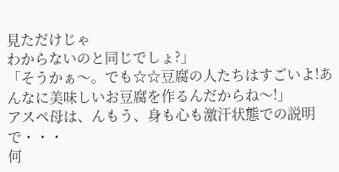見ただけじゃ
わからないのと同じでしょ?」
「そうかぁ〜。でも☆☆豆腐の人たちはすごいよ!あんなに美味しいお豆腐を作るんだからね〜!」
アスペ母は、んもう、身も心も激汗状態での説明で・・・
何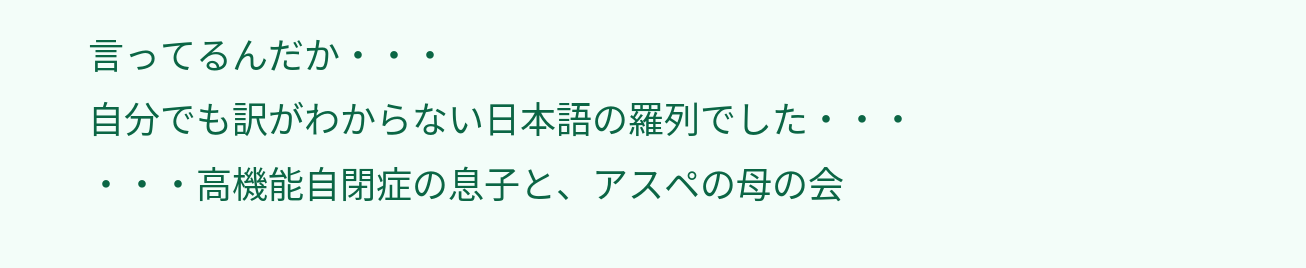言ってるんだか・・・
自分でも訳がわからない日本語の羅列でした・・・
・・・高機能自閉症の息子と、アスペの母の会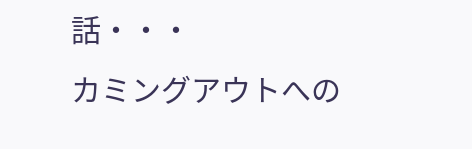話・・・
カミングアウトへの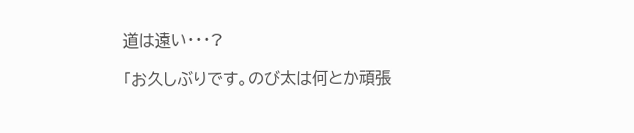道は遠い・・・?

「お久しぶりです。のび太は何とか頑張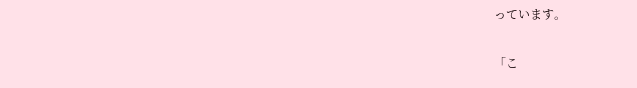っています。

「こ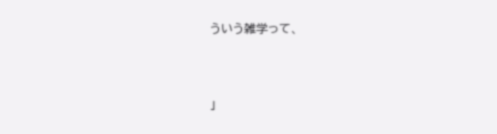ういう雑学って、



」